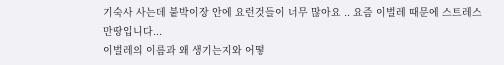기숙사 사는데 붙박이장 안에 요런것들이 너무 많아요 .. 요즘 이벌레 때문에 스트레스 만땅입니다...
이벌레의 이름과 왜 생기는지와 어떻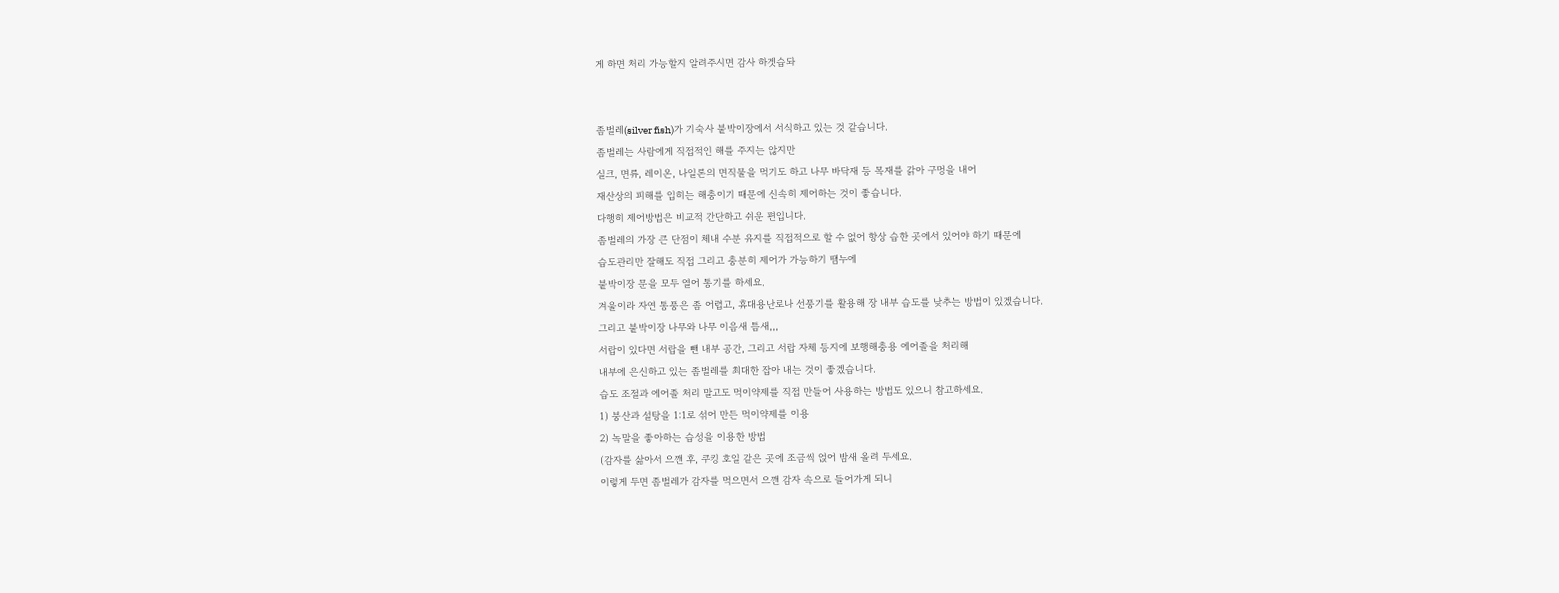게 하면 처리 가능할지 알려주시면 감사 하겟습돠


좀벌레(silver fish)가 기숙사 붙박이장에서 서식하고 있는 것 같습니다.
좀벌레는 사람에게 직접적인 해를 주지는 않지만
실크, 면류, 레이온, 나일론의 면직물을 먹기도 하고 나무 바닥재 등 목재를 갉아 구멍을 내어
재산상의 피해를 입히는 해충이기 때문에 신속히 제어하는 것이 좋습니다.
다행히 제어방법은 비교적 간단하고 쉬운 편입니다.
좀벌레의 가장 큰 단점이 체내 수분 유지를 직접적으로 할 수 없어 항상 습한 곳에서 있어야 하기 때문에
습도관리만 잘해도 직접 그리고 충분히 제어가 가능하기 땜누에
붙박이장 문을 모두 열어 통기를 하세요.
겨울이라 자연 통풍은 좀 어렵고, 휴대용난로나 선풍기를 활용해 장 내부 습도를 낮추는 방법이 있겠습니다.
그리고 붙박이장 나무와 나무 이음새 틈새,,,
서랍이 있다면 서랍을 뺀 내부 공간, 그리고 서랍 자체 등지에 보행해충용 에어졸을 처리해
내부에 은신하고 있는 좀벌레를 최대한 잡아 내는 것이 좋겠습니다.
습도 조절과 에어졸 처리 말고도 먹이약제를 직접 만들어 사용하는 방법도 있으니 참고하세요.
1) 붕산과 설탕을 1:1로 섞어 만든 먹이약제를 이용
2) 녹말을 좋아하는 습성을 이용한 방법
(감자를 삶아서 으깬 후, 쿠킹 호일 같은 곳에 조금씩 얹어 밤새 올려 두세요.
이렇게 두면 좀벌레가 감자를 먹으면서 으깬 감자 속으로 들어가게 되니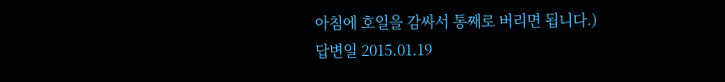아침에 호일을 감싸서 통째로 버리면 됩니다.)
답변일 2015.01.19